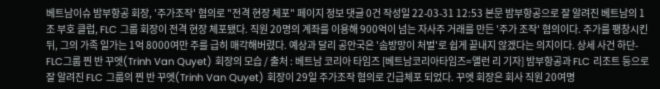베트남이슈 밤부항공 회장, '주가조작' 혐의로 "전격 현장 체포" 페이지 정보 댓글 0건 작성일 22-03-31 12:53 본문 밤부항공으로 잘 알려진 베트남의 1조 부호 클럽, FLC 그룹 회장이 전격 현장 체포됐다. 직원 20명의 계좌를 이용해 900억이 넘는 자사주 거래를 만든 '주가 조작' 혐의이다. 주가를 팽창시킨뒤, 그의 가족 일가는 1억 8000여만 주를 급히 매각해버렸다. 예상과 달리 공안국은 '솜방망이 처벌'로 쉽게 끝내지 않겠다는 의지이다. 상세 사건 하단- FLC그룹 찐 반 꾸엣(Trinh Van Quyet) 회장의 모습 / 출처 : 베트남 코리아 타임즈 [베트남코리아타임즈=앨런 리 기자] 밤부항공과 FLC 리조트 등으로 잘 알려진 FLC 그룹의 찐 반 꾸엣(Trinh Van Quyet) 회장이 29일 주가조작 혐의로 긴급체포 되었다. 꾸엣 회장은 회사 직원 20여명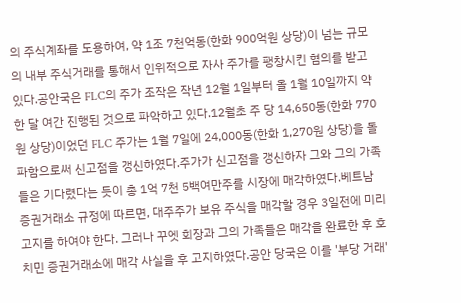의 주식계좌를 도용하여, 약 1조 7천억동(한화 900억원 상당)이 넘는 규모의 내부 주식거래를 통해서 인위적으로 자사 주가를 팽창시킨 혐의를 받고 있다.공안국은 FLC의 주가 조작은 작년 12월 1일부터 올 1월 10일까지 약 한 달 여간 진행된 것으로 파악하고 있다.12월초 주 당 14,650동(한화 770원 상당)이었던 FLC 주가는 1월 7일에 24,000동(한화 1,270원 상당)을 돌파함으로써 신고점을 갱신하였다.주가가 신고점을 갱신하자 그와 그의 가족들은 기다렸다는 듯이 총 1억 7천 5백여만주를 시장에 매각하였다.베트남 증권거래소 규정에 따르면, 대주주가 보유 주식을 매각할 경우 3일전에 미리 고지를 하여야 한다. 그러나 꾸엣 회장과 그의 가족들은 매각을 완료한 후 호치민 증권거래소에 매각 사실을 후 고지하였다.공안 당국은 이를 '부당 거래'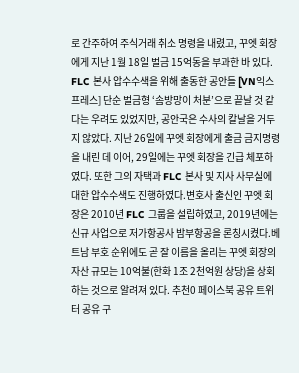로 간주하여 주식거래 취소 명령을 내렸고, 꾸엣 회장에게 지난 1월 18일 벌금 15억동을 부과한 바 있다. FLC 본사 압수수색을 위해 출동한 공안들 [VN익스프레스] 단순 벌금형 ‘솜방망이 처분’으로 끝날 것 같다는 우려도 있었지만, 공안국은 수사의 칼날을 거두지 않았다. 지난 26일에 꾸엣 회장에게 출금 금지명령을 내린 데 이어, 29일에는 꾸엣 회장을 긴급 체포하였다. 또한 그의 자택과 FLC 본사 및 지사 사무실에 대한 압수수색도 진행하였다.변호사 출신인 꾸엣 회장은 2010년 FLC 그룹을 설립하였고, 2019년에는 신규 사업으로 저가항공사 밤부항공을 론칭시켰다.베트남 부호 순위에도 곧 잘 이름을 올리는 꾸엣 회장의 자산 규모는 10억불(한화 1조 2천억원 상당)을 상회하는 것으로 알려져 있다. 추천0 페이스북 공유 트위터 공유 구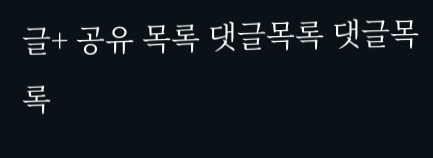글+ 공유 목록 댓글목록 댓글목록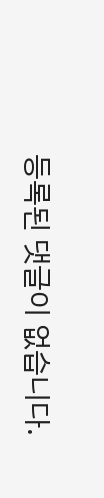등록된 댓글이 없습니다.